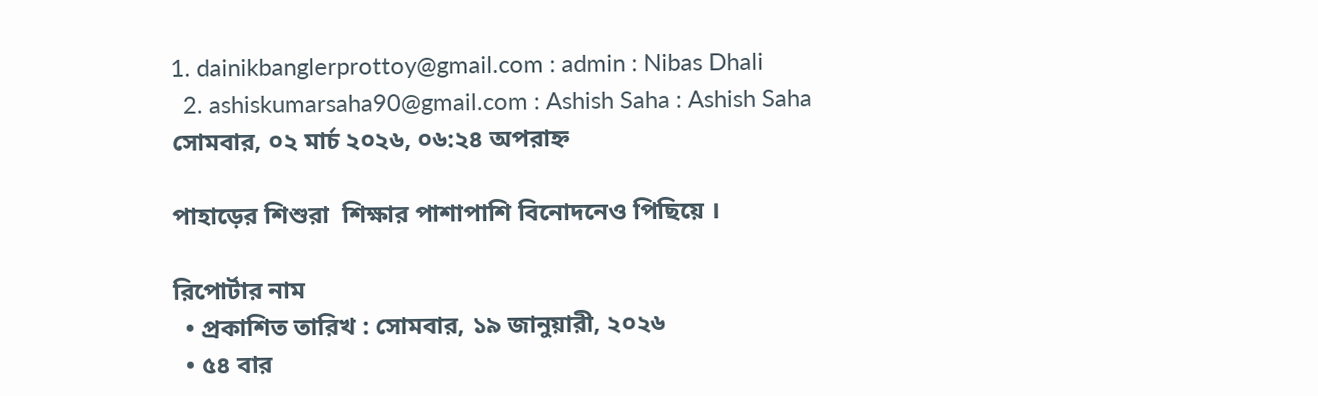1. dainikbanglerprottoy@gmail.com : admin : Nibas Dhali
  2. ashiskumarsaha90@gmail.com : Ashish Saha : Ashish Saha
সোমবার, ০২ মার্চ ২০২৬, ০৬:২৪ অপরাহ্ন

পাহাড়ের শিশুরা  শিক্ষার পাশাপাশি বিনোদনেও পিছিয়ে ।

রিপোর্টার নাম
  • প্রকাশিত তারিখ : সোমবার, ১৯ জানুয়ারী, ২০২৬
  • ৫৪ বার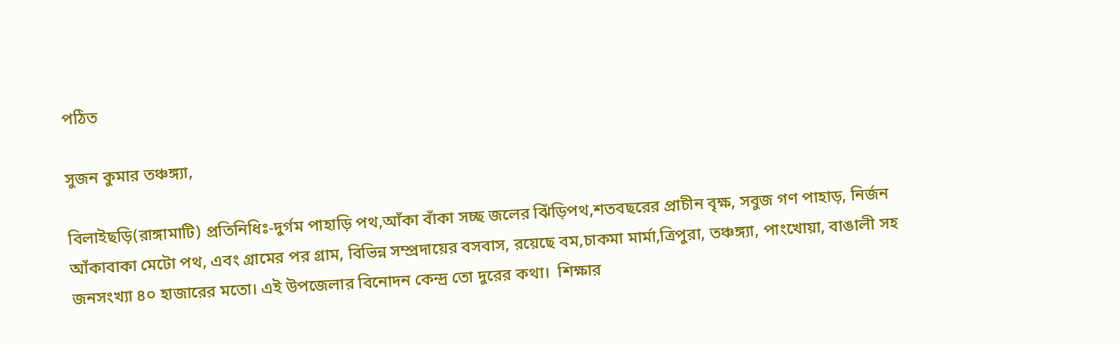পঠিত

সুজন কুমার তঞ্চঙ্গ্যা,

বিলাইছড়ি(রাঙ্গামাটি) প্রতিনিধিঃ-দুর্গম পাহাড়ি পথ,আঁকা বাঁকা সচ্ছ জলের ঝিঁড়িপথ,শতবছরের প্রাচীন বৃক্ষ, সবুজ গণ পাহাড়, নির্জন আঁকাবাকা মেটো পথ, এবং গ্রামের পর গ্রাম, বিভিন্ন সম্প্রদায়ের বসবাস, রয়েছে বম,চাকমা মার্মা,ত্রিপুরা, তঞ্চঙ্গ্যা, পাংখোয়া, বাঙালী সহ জনসংখ্যা ৪০ হাজারের মতো। এই উপজেলার বিনোদন কেন্দ্র তো দুরের কথা।  শিক্ষার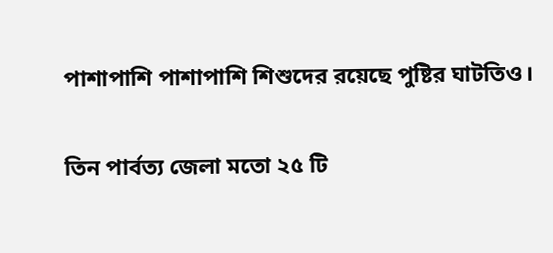পাশাপাশি পাশাপাশি শিশুদের রয়েছে পুষ্টির ঘাটতিও।

তিন পার্বত্য জেলা মতো ২৫ টি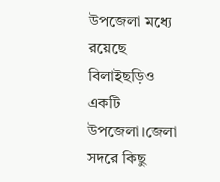উপজেলা মধ্যে রয়েছে বিলাইছড়িও একটি উপজেলা।জেলা সদরে কিছু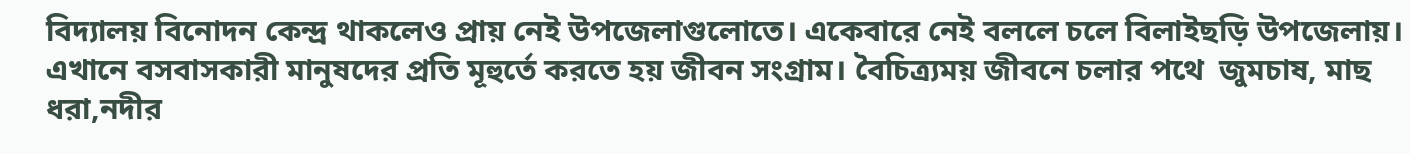বিদ্যালয় বিনোদন কেন্দ্র থাকলেও প্রায় নেই উপজেলাগুলোতে। একেবারে নেই বললে চলে বিলাইছড়ি উপজেলায়। এখানে বসবাসকারী মানুষদের প্রতি মূহুর্তে করতে হয় জীবন সংগ্রাম। বৈচিত্র্যময় জীবনে চলার পথে  জুমচাষ, মাছ ধরা,নদীর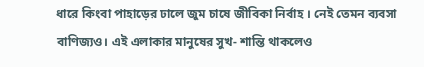ধারে কিংবা পাহাড়ের ঢালে জুম চাষে জীবিকা নির্বাহ । নেই তেমন ব্যবসা বাণিজ্যও। এই এলাকার মানুষের সুখ- শান্তি থাকলেও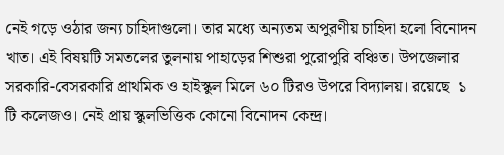নেই গড়ে ওঠার জন্য চাহিদাগুলো। তার মধ্যে অন্যতম অপুরণীয় চাহিদা হলো বিনোদন খাত। এই বিষয়টি সমতলের তুলনায় পাহাড়ের শিশুরা পুরোপুরি বঞ্চিত। উপজেলার  সরকারি-বেসরকারি প্রাথমিক ও হাইস্কুল মিলে ৬০ টিরও উপরে বিদ্যালয়। রয়েছে  ১ টি কলেজও। নেই প্রায় স্কুলভিত্তিক কোনো বিনোদন কেন্দ্র।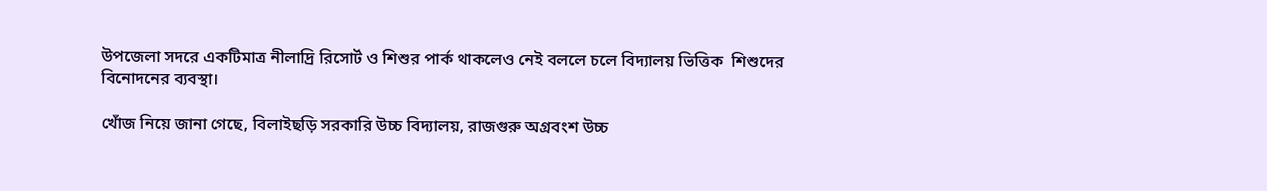উপজেলা সদরে একটিমাত্র নীলাদ্রি রিসোর্ট ও শিশুর পার্ক থাকলেও নেই বললে চলে বিদ্যালয় ভিত্তিক  শিশুদের বিনোদনের ব্যবস্থা।

খোঁজ নিয়ে জানা গেছে, বিলাইছড়ি সরকারি উচ্চ বিদ্যালয়, রাজগুরু অগ্রবংশ উচ্চ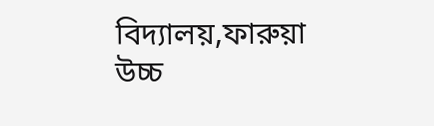বিদ্যালয়,ফারুয়া উচ্চ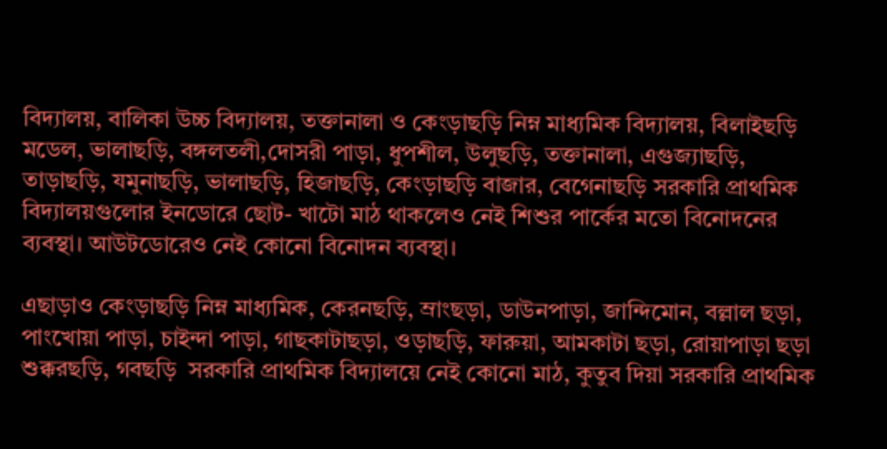বিদ্যালয়, বালিকা উচ্চ বিদ্যালয়, তক্তানালা ও কেংড়াছড়ি নিম্ন মাধ্যমিক বিদ্যালয়, বিলাইছড়ি মডেল, ভালাছড়ি, বঙ্গলতলী,দোসরী পাড়া, ধুপশীল, উলুছড়ি, তক্তানালা, এগুজ্যাছড়ি, তাড়াছড়ি, যমুনাছড়ি, ভালাছড়ি, হিজাছড়ি, কেংড়াছড়ি বাজার, বেগেনাছড়ি সরকারি প্রাথমিক বিদ্যালয়গুলোর ইনডোরে ছোট- খাটো মাঠ থাকলেও নেই শিশুর পার্কের মতো বিনোদনের ব্যবস্থা। আউটডোরেও নেই কোনো বিনোদন ব্যবস্থা।

এছাড়াও কেংড়াছড়ি নিম্ন মাধ্যমিক, কেরনছড়ি, ম্রাংছড়া, ডাউনপাড়া, জান্দিমোন, বল্লাল ছড়া, পাংখোয়া পাড়া, চাইন্দা পাড়া, গাছকাটাছড়া, ওড়াছড়ি, ফারুয়া, আমকাটা ছড়া, রোয়াপাড়া ছড়া শুক্করছড়ি, গবছড়ি  সরকারি প্রাথমিক বিদ্যালয়ে নেই কোনো মাঠ, কুতুব দিয়া সরকারি প্রাথমিক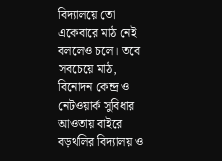বিদ্যালয়ে তো একেবারে মাঠ নেই বললেও চলে। তবে সবচেয়ে মাঠ, বিনোদন কেন্দ্র ও নেটওয়ার্ক সুবিধার আওতায় বাইরে বড়থলির বিদ্যালয় ও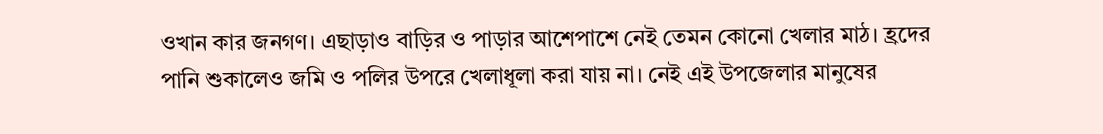ওখান কার জনগণ। এছাড়াও বাড়ির ও পাড়ার আশেপাশে নেই তেমন কোনো খেলার মাঠ। হ্রদের পানি শুকালেও জমি ও পলির উপরে খেলাধূলা করা যায় না। নেই এই উপজেলার মানুষের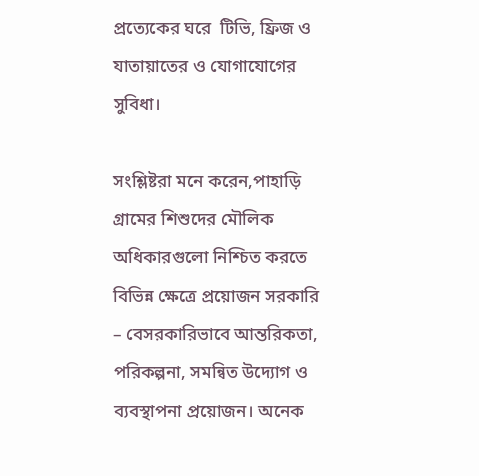প্রত্যেকের ঘরে  টিভি, ফ্রিজ ও যাতায়াতের ও যোগাযোগের সুবিধা।

সংশ্লিষ্টরা মনে করেন,পাহাড়ি গ্রামের শিশুদের মৌলিক অধিকারগুলো নিশ্চিত করতে বিভিন্ন ক্ষেত্রে প্রয়োজন সরকারি – বেসরকারিভাবে আন্তরিকতা, পরিকল্পনা, সমন্বিত উদ্যোগ ও ব্যবস্থাপনা প্রয়োজন। অনেক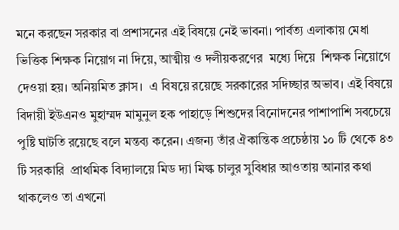মনে করছেন সরকার বা প্রশাসনের এই বিষয়ে নেই ভাবনা। পার্বত্য এলাকায় মেধা ভিত্তিক শিক্ষক নিয়োগ না দিয়ে, আত্মীয় ও দলীয়করণের  মধ্যে দিয়ে  শিক্ষক নিয়োগে দেওয়া হয়। অনিয়মিত ক্লাস।  এ বিষয়ে রয়েছে সরকারের সদিচ্ছার অভাব। এই বিষয়ে  বিদায়ী ইউএনও মুহাম্মদ মামুনুল হক পাহাড়ে শিশুদের বিনোদনের পাশাপাশি সবচেয়ে পুষ্টি ঘাটতি রয়েছে বলে মন্তব্য করেন। এজন্য তাঁর ঐকান্তিক প্রচেষ্ঠায় ১০ টি থেকে ৪৩ টি সরকারি  প্রাথমিক বিদ্যালয়ে মিড দ্যা মিল্ক চালুর সুবিধার আওতায় আনার কথা থাকলেও তা এখনো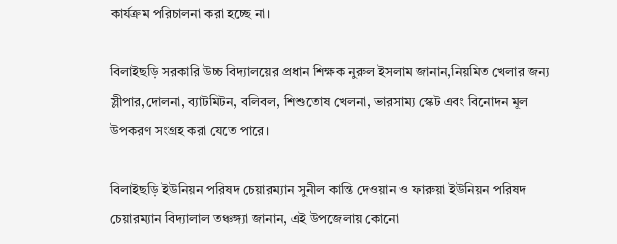কার্যক্রম পরিচালনা করা হচ্ছে না।

বিলাইছড়ি সরকারি উচ্চ বিদ্যালয়ের প্রধান শিক্ষক নুরুল ইসলাম জানান,নিয়মিত খেলার জন্য স্লীপার,দোলনা, ব্যাটমিটন, বলিবল, শিশুতোষ খেলনা, ভারসাম্য স্কেট এবং বিনোদন মূল উপকরণ সংগ্রহ করা যেতে পারে।

বিলাইছড়ি ইউনিয়ন পরিষদ চেয়ারম্যান সুনীল কান্তি দেওয়ান ও ফারুয়া ইউনিয়ন পরিষদ চেয়ারম্যান বিদ্যালাল তঞ্চঙ্গ্যা জানান, এই উপজেলায় কোনো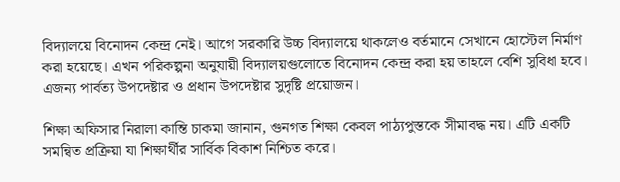বিদ্যালয়ে বিনোদন কেন্দ্র নেই। আগে সরকারি উচ্চ বিদ্যালয়ে থাকলেও বর্তমানে সেখানে হোস্টেল নির্মাণ করা হয়েছে। এখন পরিকল্পনা অনুযায়ী বিদ্যালয়গুলোতে বিনোদন কেন্দ্র করা হয় তাহলে বেশি সুবিধা হবে। এজন্য পার্বত্য উপদেষ্টার ও প্রধান উপদেষ্টার সুদৃষ্টি প্রয়োজন।

শিক্ষা অফিসার নিরালা কান্তি চাকমা জানান, গুনগত শিক্ষা কেবল পাঠ্যপুস্তকে সীমাবদ্ধ নয়। এটি একটি সমন্বিত প্রক্রিয়া যা শিক্ষার্থীর সার্বিক বিকাশ নিশ্চিত করে।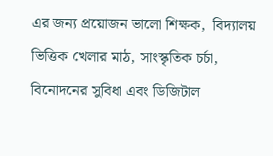এর জন্য প্রয়োজন ভালো শিক্ষক,  বিদ্যালয় ভিত্তিক খেলার মাঠ, সাংস্কৃতিক চর্চা, বিনোদনের সুবিধা এবং ডিজিটাল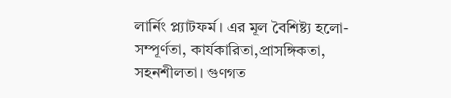লার্নিং প্ল্যাটফর্ম। এর মূল বৈশিষ্ট্য হলো-সম্পূর্ণতা, কার্যকারিতা,প্রাসঙ্গিকতা, সহনশীলতা। গুণগত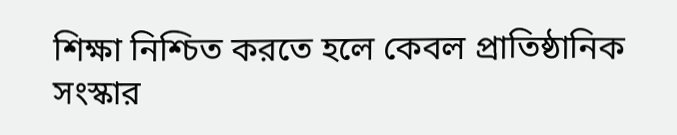শিক্ষা নিশ্চিত করতে হলে কেবল প্রাতিষ্ঠানিক সংস্কার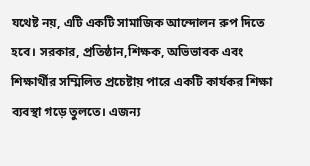যথেষ্ট নয়, এটি একটি সামাজিক আন্দোলন রুপ দিতে হবে। সরকার, প্রতিষ্ঠান,শিক্ষক, অভিভাবক এবং শিক্ষার্থীর সম্মিলিত প্রচেষ্টায় পারে একটি কার্যকর শিক্ষা ব্যবস্থা গড়ে তুলতে। এজন্য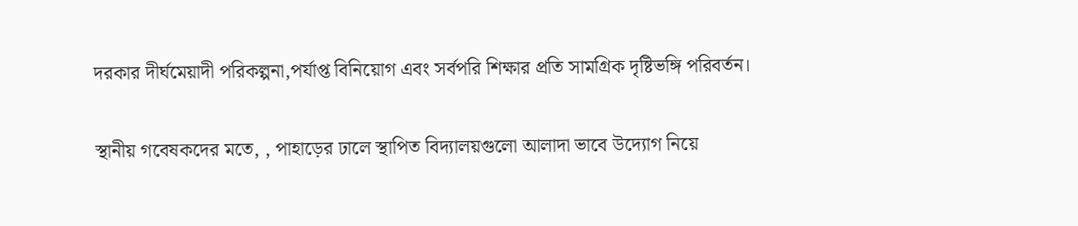দরকার দীর্ঘমেয়াদী পরিকল্পনা,পর্যাপ্ত বিনিয়োগ এবং সর্বপরি শিক্ষার প্রতি সামগ্রিক দৃষ্টিভঙ্গি পরিবর্তন।

স্থানীয় গবেষকদের মতে, , পাহাড়ের ঢালে স্থাপিত বিদ্যালয়গুলো আলাদা ভাবে উদ্যোগ নিয়ে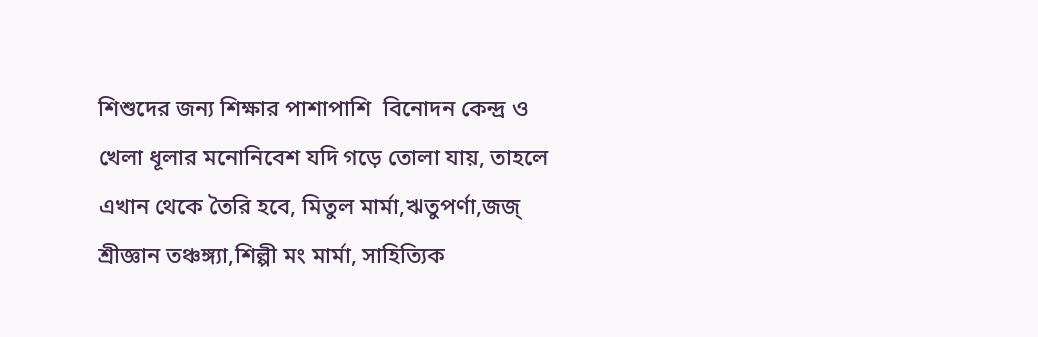শিশুদের জন্য শিক্ষার পাশাপাশি  বিনোদন কেন্দ্র ও খেলা ধূলার মনোনিবেশ যদি গড়ে তোলা যায়, তাহলে এখান থেকে তৈরি হবে, মিতুল মার্মা,ঋতুপর্ণা,জজ্ শ্রীজ্ঞান তঞ্চঙ্গ্যা,শিল্পী মং মার্মা, সাহিত্যিক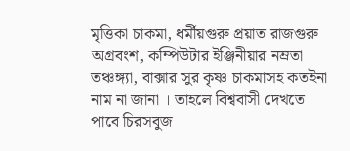মৃত্তিকা চাকমা, ধর্মীয়গুরু প্রয়াত রাজগুরু অগ্রবংশ, কম্পিউটার ইঞ্জিনীয়ার নম্রতা তঞ্চঙ্গ্যা, বাক্সার সুর কৃষ্ণ চাকমাসহ কতইনা নাম না জানা । তাহলে বিশ্ববাসী দেখতে পাবে চিরসবুজ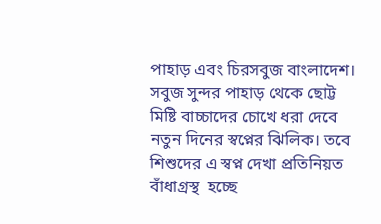পাহাড় এবং চিরসবুজ বাংলাদেশ। সবুজ সুন্দর পাহাড় থেকে ছোট্ট মিষ্টি বাচ্চাদের চোখে ধরা দেবে নতুন দিনের স্বপ্নের ঝিলিক। তবে শিশুদের এ স্বপ্ন দেখা প্রতিনিয়ত বাঁধাগ্রস্থ  হচ্ছে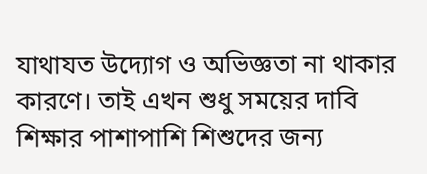যাথাযত উদ্যোগ ও অভিজ্ঞতা না থাকার কারণে। তাই এখন শুধু সময়ের দাবি শিক্ষার পাশাপাশি শিশুদের জন্য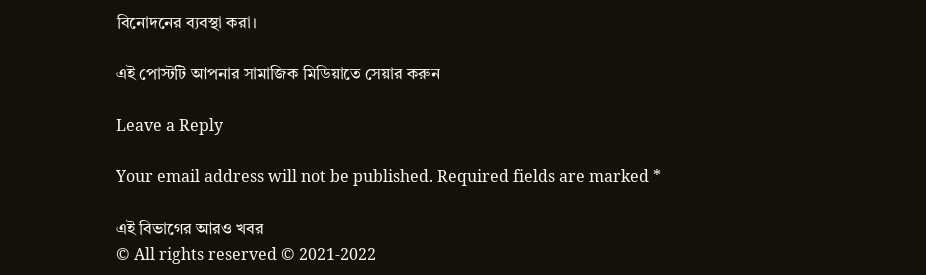বিনোদনের ব্যবস্থা করা।

এই পোস্টটি আপনার সামাজিক মিডিয়াতে সেয়ার করুন

Leave a Reply

Your email address will not be published. Required fields are marked *

এই বিভাগের আরও খবর
© All rights reserved © 2021-2022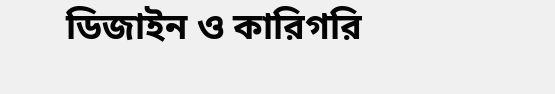ডিজাইন ও কারিগরি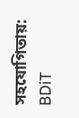সহযোগিতায়: BDiT